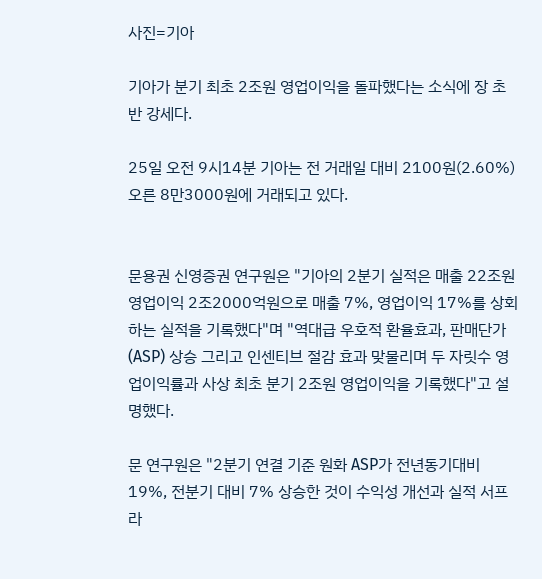사진=기아

기아가 분기 최초 2조원 영업이익을 돌파했다는 소식에 장 초반 강세다.

25일 오전 9시14분 기아는 전 거래일 대비 2100원(2.60%) 오른 8만3000원에 거래되고 있다.


문용권 신영증권 연구원은 "기아의 2분기 실적은 매출 22조원 영업이익 2조2000억원으로 매출 7%, 영업이익 17%를 상회하는 실적을 기록했다"며 "역대급 우호적 환율효과, 판매단가(ASP) 상승 그리고 인센티브 절감 효과 맞물리며 두 자릿수 영업이익률과 사상 최초 분기 2조원 영업이익을 기록했다"고 설명했다.

문 연구원은 "2분기 연결 기준 원화 ASP가 전년동기대비 19%, 전분기 대비 7% 상승한 것이 수익성 개선과 실적 서프라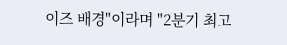이즈 배경"이라며 "2분기 최고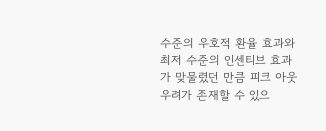수준의 우호적 환율 효과와 최저 수준의 인센티브 효과가 맞물렸던 만큼 피크 아웃 우려가 존재할 수 있으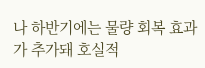나 하반기에는 물량 회복 효과가 추가돼 호실적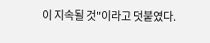이 지속될 것"이라고 덧붙였다.